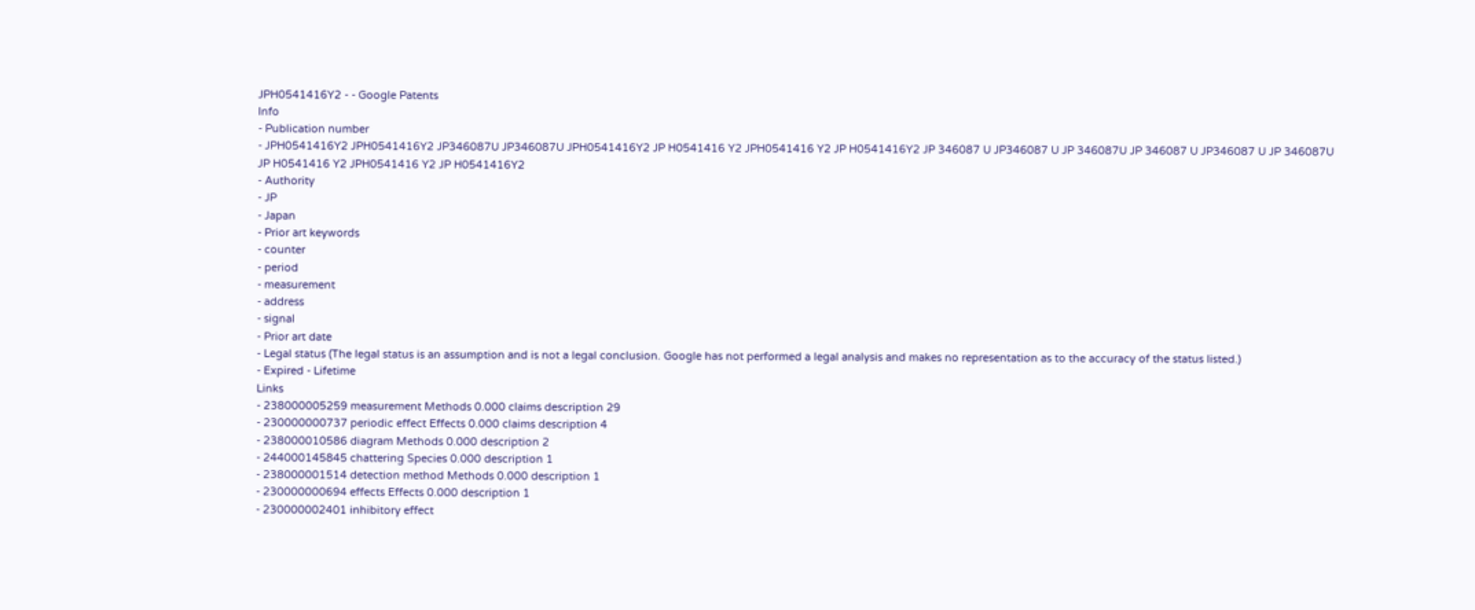JPH0541416Y2 - - Google Patents
Info
- Publication number
- JPH0541416Y2 JPH0541416Y2 JP346087U JP346087U JPH0541416Y2 JP H0541416 Y2 JPH0541416 Y2 JP H0541416Y2 JP 346087 U JP346087 U JP 346087U JP 346087 U JP346087 U JP 346087U JP H0541416 Y2 JPH0541416 Y2 JP H0541416Y2
- Authority
- JP
- Japan
- Prior art keywords
- counter
- period
- measurement
- address
- signal
- Prior art date
- Legal status (The legal status is an assumption and is not a legal conclusion. Google has not performed a legal analysis and makes no representation as to the accuracy of the status listed.)
- Expired - Lifetime
Links
- 238000005259 measurement Methods 0.000 claims description 29
- 230000000737 periodic effect Effects 0.000 claims description 4
- 238000010586 diagram Methods 0.000 description 2
- 244000145845 chattering Species 0.000 description 1
- 238000001514 detection method Methods 0.000 description 1
- 230000000694 effects Effects 0.000 description 1
- 230000002401 inhibitory effect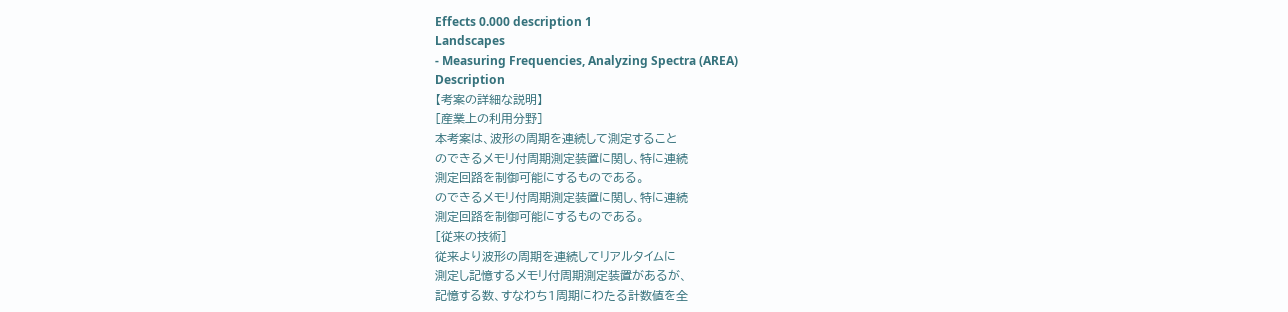Effects 0.000 description 1
Landscapes
- Measuring Frequencies, Analyzing Spectra (AREA)
Description
【考案の詳細な説明】
[産業上の利用分野]
本考案は、波形の周期を連続して測定すること
のできるメモリ付周期測定装置に関し、特に連続
測定回路を制御可能にするものである。
のできるメモリ付周期測定装置に関し、特に連続
測定回路を制御可能にするものである。
[従来の技術]
従来より波形の周期を連続してリアルタイムに
測定し記憶するメモリ付周期測定装置があるが、
記憶する数、すなわち1周期にわたる計数値を全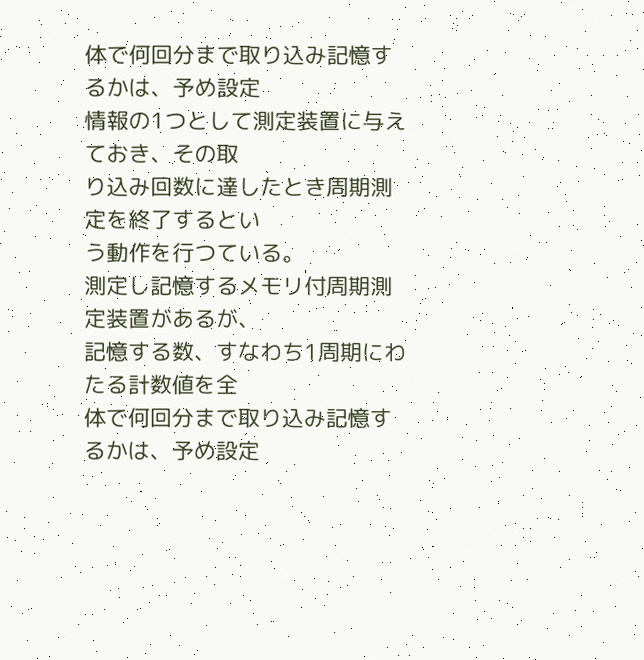体で何回分まで取り込み記憶するかは、予め設定
情報の1つとして測定装置に与えておき、その取
り込み回数に達したとき周期測定を終了するとい
う動作を行つている。
測定し記憶するメモリ付周期測定装置があるが、
記憶する数、すなわち1周期にわたる計数値を全
体で何回分まで取り込み記憶するかは、予め設定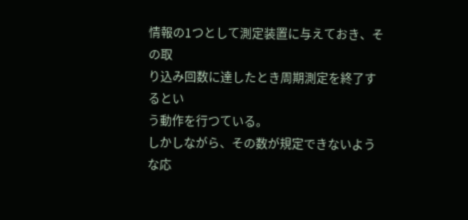情報の1つとして測定装置に与えておき、その取
り込み回数に達したとき周期測定を終了するとい
う動作を行つている。
しかしながら、その数が規定できないような応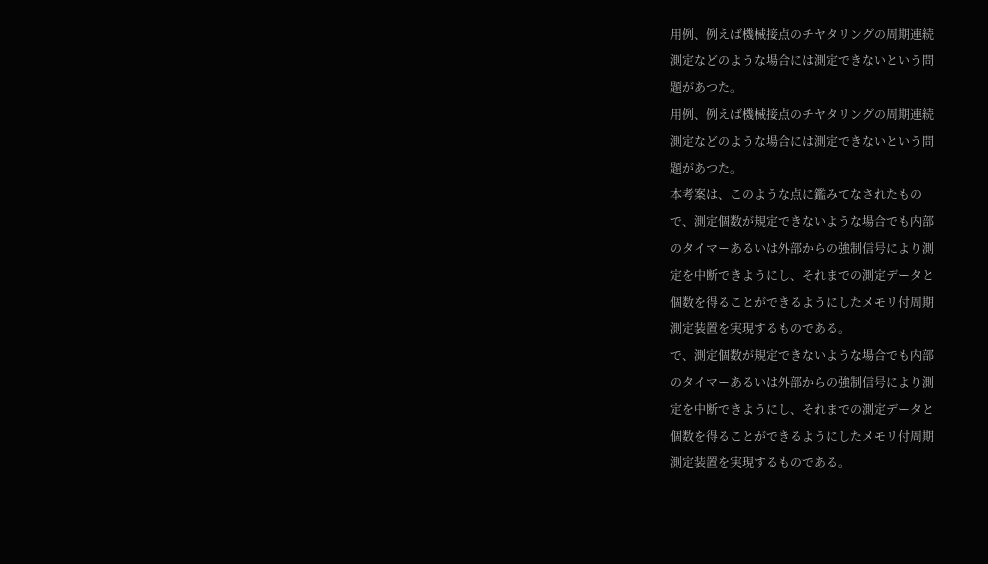用例、例えば機械接点のチヤタリングの周期連続
測定などのような場合には測定できないという問
題があつた。
用例、例えば機械接点のチヤタリングの周期連続
測定などのような場合には測定できないという問
題があつた。
本考案は、このような点に鑑みてなされたもの
で、測定個数が規定できないような場合でも内部
のタイマーあるいは外部からの強制信号により測
定を中断できようにし、それまでの測定データと
個数を得ることができるようにしたメモリ付周期
測定装置を実現するものである。
で、測定個数が規定できないような場合でも内部
のタイマーあるいは外部からの強制信号により測
定を中断できようにし、それまでの測定データと
個数を得ることができるようにしたメモリ付周期
測定装置を実現するものである。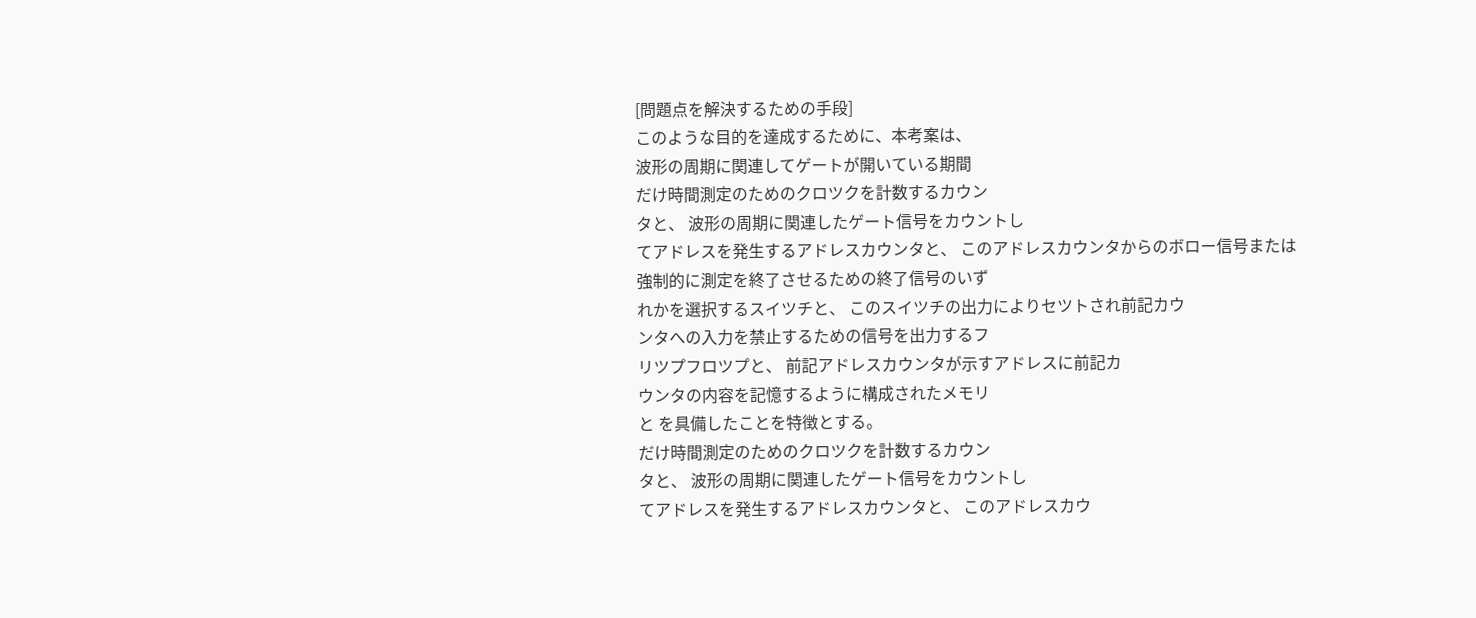[問題点を解決するための手段]
このような目的を達成するために、本考案は、
波形の周期に関連してゲートが開いている期間
だけ時間測定のためのクロツクを計数するカウン
タと、 波形の周期に関連したゲート信号をカウントし
てアドレスを発生するアドレスカウンタと、 このアドレスカウンタからのボロー信号または
強制的に測定を終了させるための終了信号のいず
れかを選択するスイツチと、 このスイツチの出力によりセツトされ前記カウ
ンタへの入力を禁止するための信号を出力するフ
リツプフロツプと、 前記アドレスカウンタが示すアドレスに前記カ
ウンタの内容を記憶するように構成されたメモリ
と を具備したことを特徴とする。
だけ時間測定のためのクロツクを計数するカウン
タと、 波形の周期に関連したゲート信号をカウントし
てアドレスを発生するアドレスカウンタと、 このアドレスカウ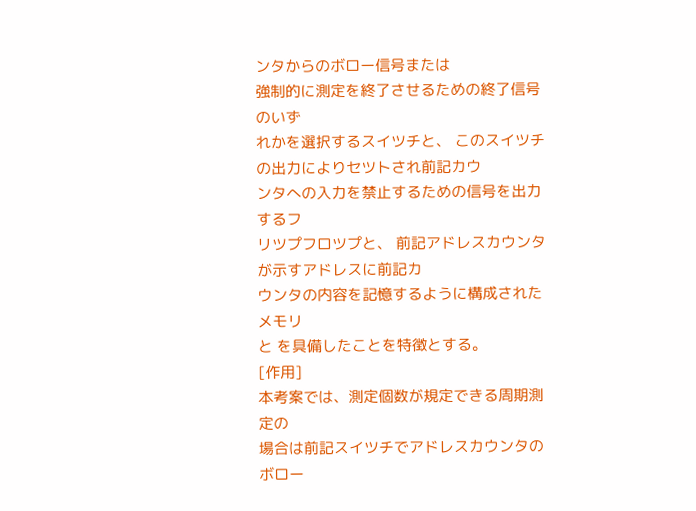ンタからのボロー信号または
強制的に測定を終了させるための終了信号のいず
れかを選択するスイツチと、 このスイツチの出力によりセツトされ前記カウ
ンタへの入力を禁止するための信号を出力するフ
リツプフロツプと、 前記アドレスカウンタが示すアドレスに前記カ
ウンタの内容を記憶するように構成されたメモリ
と を具備したことを特徴とする。
[作用]
本考案では、測定個数が規定できる周期測定の
場合は前記スイツチでアドレスカウンタのボロー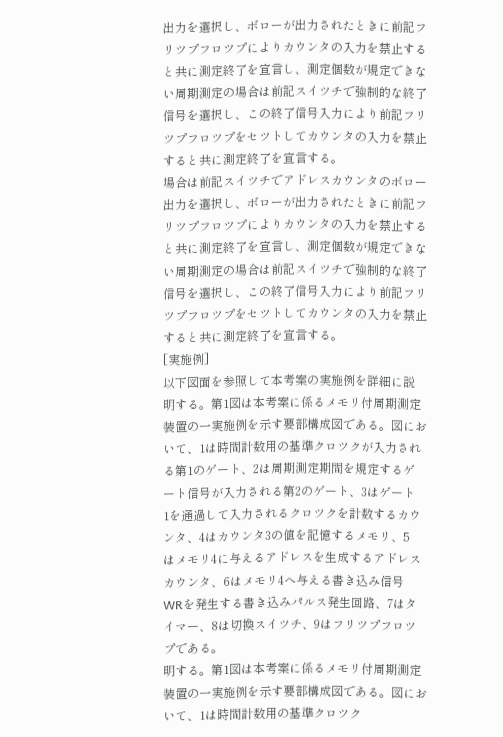出力を選択し、ボローが出力されたときに前記フ
リツプフロツプによりカウンタの入力を禁止する
と共に測定終了を宣言し、測定個数が規定できな
い周期測定の場合は前記スイツチで強制的な終了
信号を選択し、この終了信号入力により前記フリ
ツプフロツプをセツトしてカウンタの入力を禁止
すると共に測定終了を宣言する。
場合は前記スイツチでアドレスカウンタのボロー
出力を選択し、ボローが出力されたときに前記フ
リツプフロツプによりカウンタの入力を禁止する
と共に測定終了を宣言し、測定個数が規定できな
い周期測定の場合は前記スイツチで強制的な終了
信号を選択し、この終了信号入力により前記フリ
ツプフロツプをセツトしてカウンタの入力を禁止
すると共に測定終了を宣言する。
[実施例]
以下図面を参照して本考案の実施例を詳細に説
明する。第1図は本考案に係るメモリ付周期測定
装置の一実施例を示す要部構成図である。図にお
いて、1は時間計数用の基準クロツクが入力され
る第1のゲート、2は周期測定期間を規定するゲ
ート信号が入力される第2のゲート、3はゲート
1を通過して入力されるクロツクを計数するカウ
ンタ、4はカウンタ3の値を記憶するメモリ、5
はメモリ4に与えるアドレスを生成するアドレス
カウンタ、6はメモリ4へ与える書き込み信号
WRを発生する書き込みパルス発生回路、7はタ
イマー、8は切換スイツチ、9はフリツプフロツ
プである。
明する。第1図は本考案に係るメモリ付周期測定
装置の一実施例を示す要部構成図である。図にお
いて、1は時間計数用の基準クロツク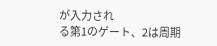が入力され
る第1のゲート、2は周期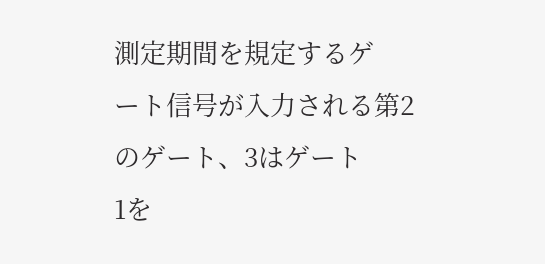測定期間を規定するゲ
ート信号が入力される第2のゲート、3はゲート
1を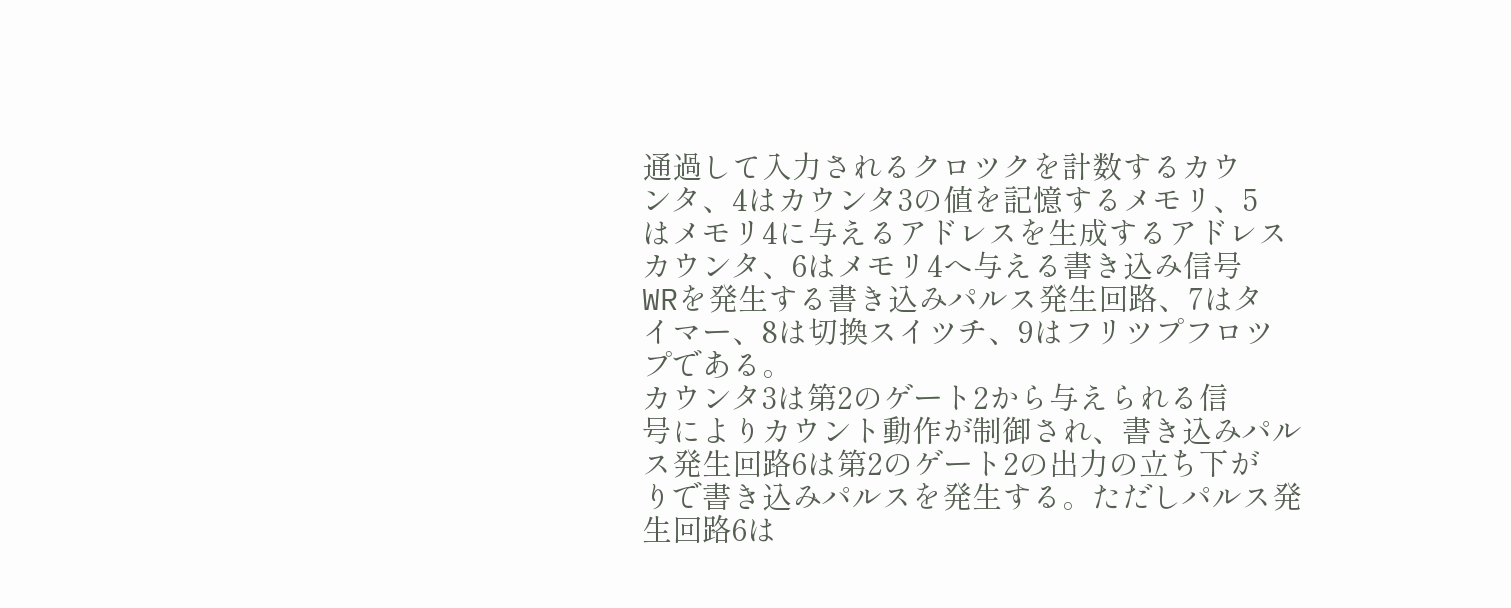通過して入力されるクロツクを計数するカウ
ンタ、4はカウンタ3の値を記憶するメモリ、5
はメモリ4に与えるアドレスを生成するアドレス
カウンタ、6はメモリ4へ与える書き込み信号
WRを発生する書き込みパルス発生回路、7はタ
イマー、8は切換スイツチ、9はフリツプフロツ
プである。
カウンタ3は第2のゲート2から与えられる信
号によりカウント動作が制御され、書き込みパル
ス発生回路6は第2のゲート2の出力の立ち下が
りで書き込みパルスを発生する。ただしパルス発
生回路6は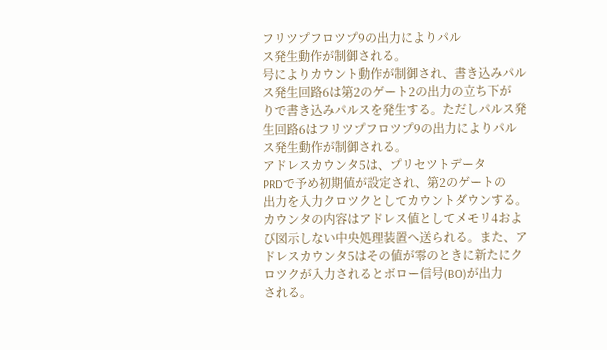フリツプフロツプ9の出力によりパル
ス発生動作が制御される。
号によりカウント動作が制御され、書き込みパル
ス発生回路6は第2のゲート2の出力の立ち下が
りで書き込みパルスを発生する。ただしパルス発
生回路6はフリツプフロツプ9の出力によりパル
ス発生動作が制御される。
アドレスカウンタ5は、プリセツトデータ
PRDで予め初期値が設定され、第2のゲートの
出力を入力クロツクとしてカウントダウンする。
カウンタの内容はアドレス値としてメモリ4およ
び図示しない中央処理装置へ送られる。また、ア
ドレスカウンタ5はその値が零のときに新たにク
ロツクが入力されるとボロー信号(BO)が出力
される。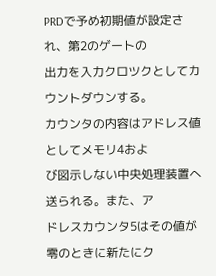PRDで予め初期値が設定され、第2のゲートの
出力を入力クロツクとしてカウントダウンする。
カウンタの内容はアドレス値としてメモリ4およ
び図示しない中央処理装置へ送られる。また、ア
ドレスカウンタ5はその値が零のときに新たにク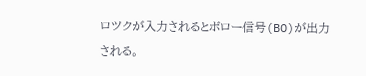ロツクが入力されるとボロー信号(BO)が出力
される。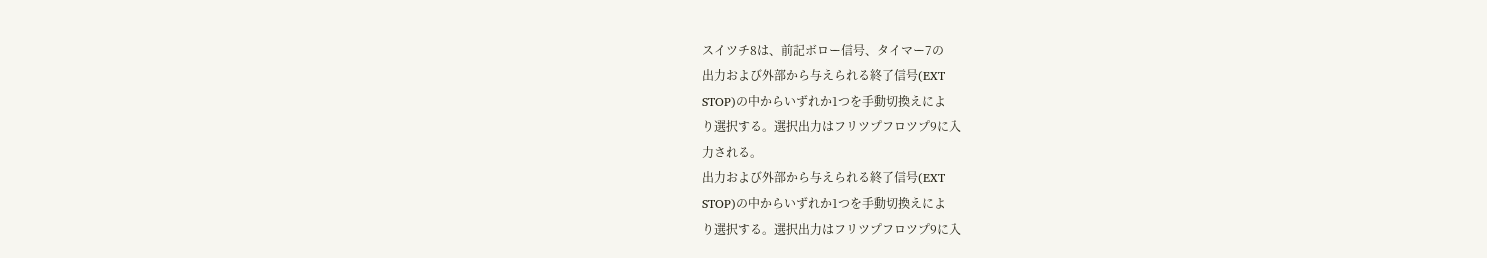スイツチ8は、前記ボロー信号、タイマー7の
出力および外部から与えられる終了信号(EXT
STOP)の中からいずれか1つを手動切換えによ
り選択する。選択出力はフリツプフロツプ9に入
力される。
出力および外部から与えられる終了信号(EXT
STOP)の中からいずれか1つを手動切換えによ
り選択する。選択出力はフリツプフロツプ9に入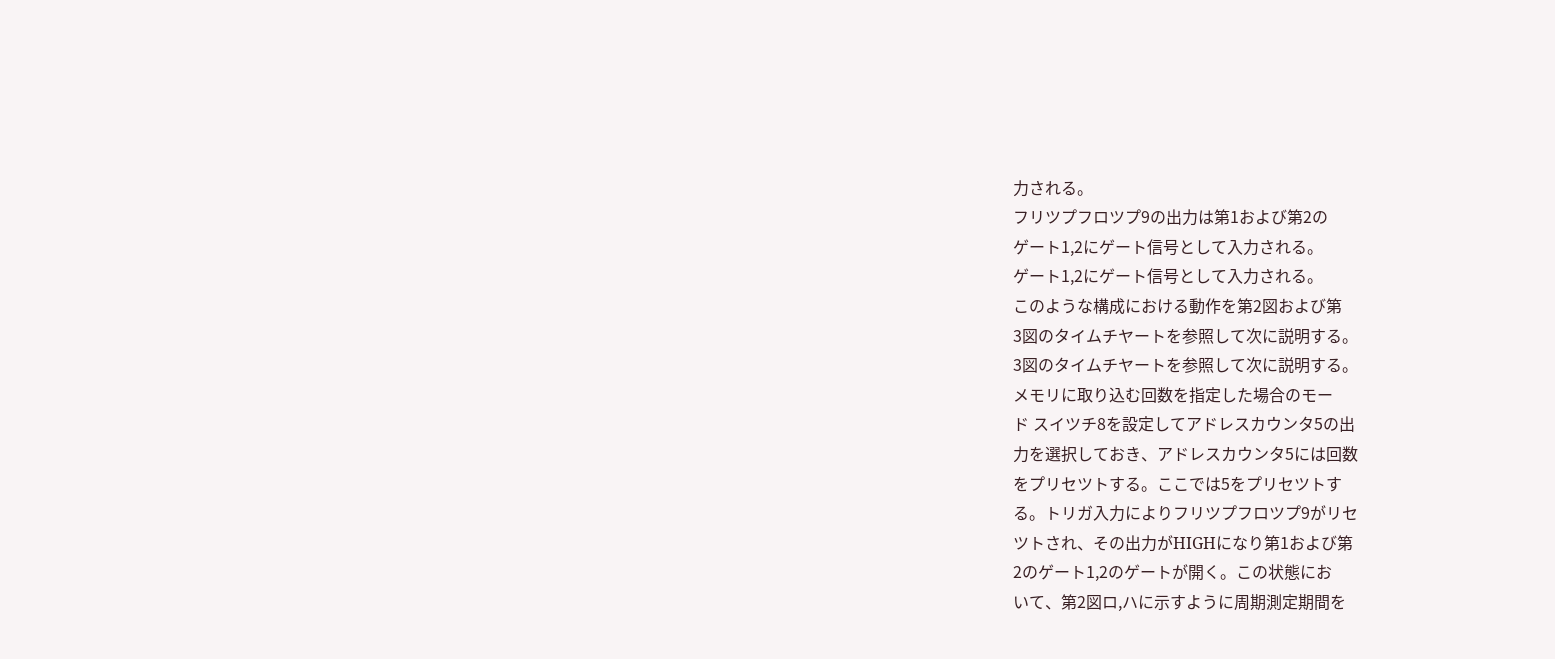力される。
フリツプフロツプ9の出力は第1および第2の
ゲート1,2にゲート信号として入力される。
ゲート1,2にゲート信号として入力される。
このような構成における動作を第2図および第
3図のタイムチヤートを参照して次に説明する。
3図のタイムチヤートを参照して次に説明する。
メモリに取り込む回数を指定した場合のモー
ド スイツチ8を設定してアドレスカウンタ5の出
力を選択しておき、アドレスカウンタ5には回数
をプリセツトする。ここでは5をプリセツトす
る。トリガ入力によりフリツプフロツプ9がリセ
ツトされ、その出力がHIGHになり第1および第
2のゲート1,2のゲートが開く。この状態にお
いて、第2図ロ,ハに示すように周期測定期間を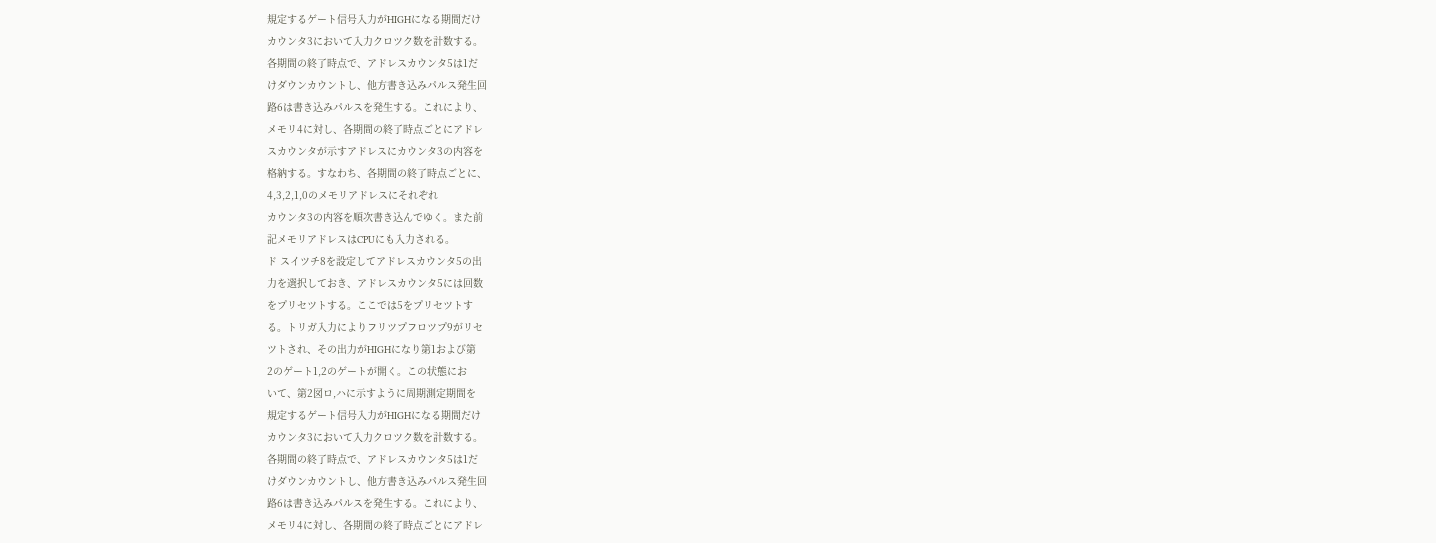規定するゲート信号入力がHIGHになる期間だけ
カウンタ3において入力クロツク数を計数する。
各期間の終了時点で、アドレスカウンタ5は1だ
けダウンカウントし、他方書き込みパルス発生回
路6は書き込みパルスを発生する。これにより、
メモリ4に対し、各期間の終了時点ごとにアドレ
スカウンタが示すアドレスにカウンタ3の内容を
格納する。すなわち、各期間の終了時点ごとに、
4,3,2,1,0のメモリアドレスにそれぞれ
カウンタ3の内容を順次書き込んでゆく。また前
記メモリアドレスはCPUにも入力される。
ド スイツチ8を設定してアドレスカウンタ5の出
力を選択しておき、アドレスカウンタ5には回数
をプリセツトする。ここでは5をプリセツトす
る。トリガ入力によりフリツプフロツプ9がリセ
ツトされ、その出力がHIGHになり第1および第
2のゲート1,2のゲートが開く。この状態にお
いて、第2図ロ,ハに示すように周期測定期間を
規定するゲート信号入力がHIGHになる期間だけ
カウンタ3において入力クロツク数を計数する。
各期間の終了時点で、アドレスカウンタ5は1だ
けダウンカウントし、他方書き込みパルス発生回
路6は書き込みパルスを発生する。これにより、
メモリ4に対し、各期間の終了時点ごとにアドレ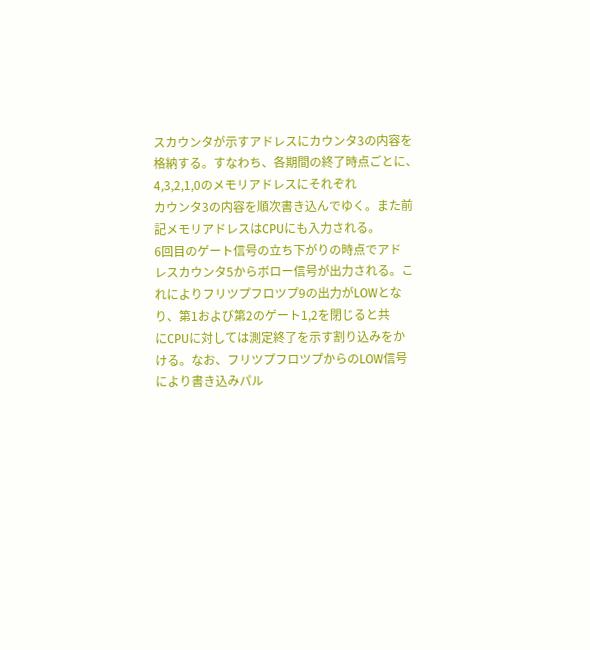スカウンタが示すアドレスにカウンタ3の内容を
格納する。すなわち、各期間の終了時点ごとに、
4,3,2,1,0のメモリアドレスにそれぞれ
カウンタ3の内容を順次書き込んでゆく。また前
記メモリアドレスはCPUにも入力される。
6回目のゲート信号の立ち下がりの時点でアド
レスカウンタ5からボロー信号が出力される。こ
れによりフリツプフロツプ9の出力がLOWとな
り、第1および第2のゲート1,2を閉じると共
にCPUに対しては測定終了を示す割り込みをか
ける。なお、フリツプフロツプからのLOW信号
により書き込みパル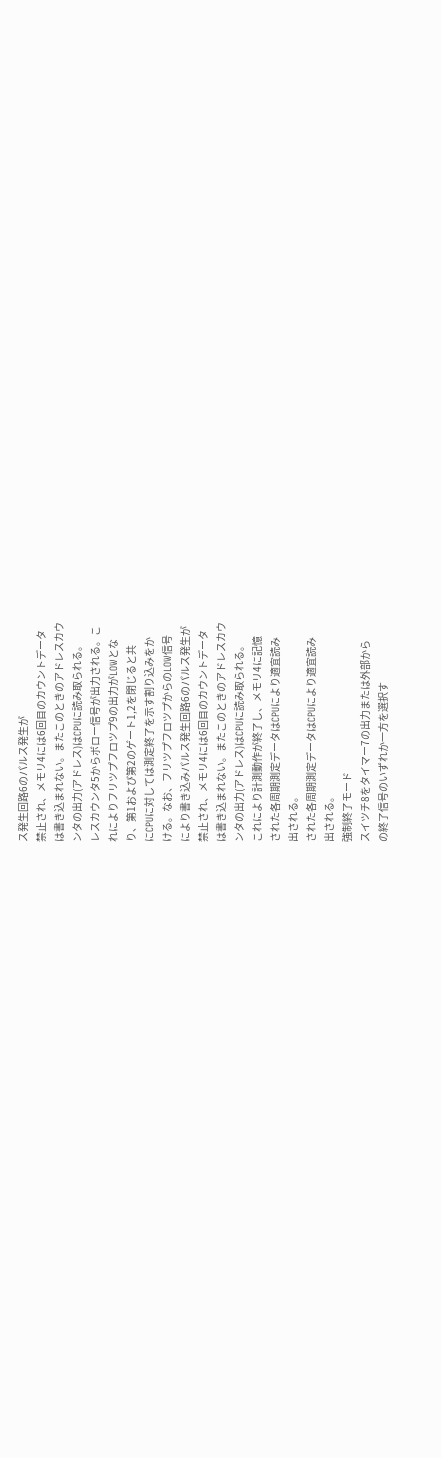ス発生回路6のパルス発生が
禁止され、メモリ4には6回目のカウントデータ
は書き込まれない。またこのときのアドレスカウ
ンタの出力(アドレス)はCPUに読み取られる。
レスカウンタ5からボロー信号が出力される。こ
れによりフリツプフロツプ9の出力がLOWとな
り、第1および第2のゲート1,2を閉じると共
にCPUに対しては測定終了を示す割り込みをか
ける。なお、フリツプフロツプからのLOW信号
により書き込みパルス発生回路6のパルス発生が
禁止され、メモリ4には6回目のカウントデータ
は書き込まれない。またこのときのアドレスカウ
ンタの出力(アドレス)はCPUに読み取られる。
これにより計測動作が終了し、メモリ4に記憶
された各周期測定データはCPUにより適宜読み
出される。
された各周期測定データはCPUにより適宜読み
出される。
強制終了モード
スイツチ8をタイマー7の出力または外部から
の終了信号のいずれか一方を選択す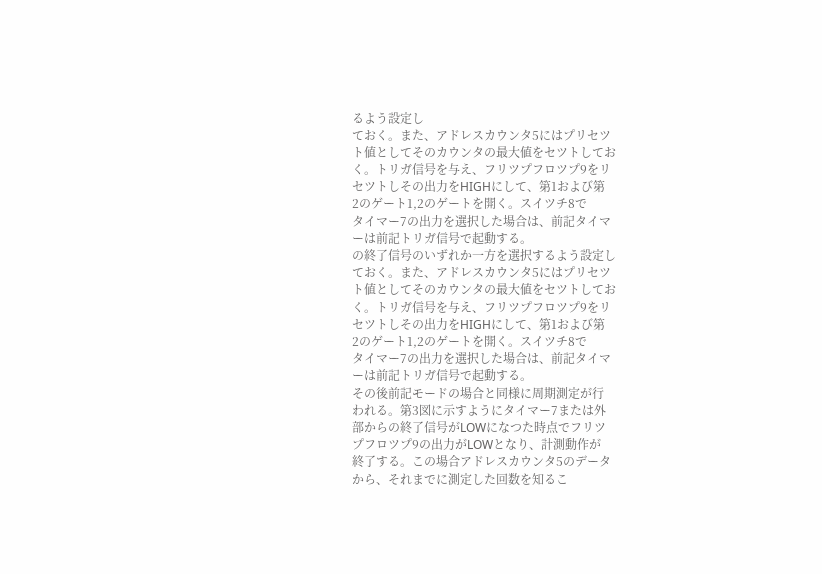るよう設定し
ておく。また、アドレスカウンタ5にはプリセツ
ト値としてそのカウンタの最大値をセツトしてお
く。トリガ信号を与え、フリツプフロツプ9をリ
セツトしその出力をHIGHにして、第1および第
2のゲート1,2のゲートを開く。スイツチ8で
タイマー7の出力を選択した場合は、前記タイマ
ーは前記トリガ信号で起動する。
の終了信号のいずれか一方を選択するよう設定し
ておく。また、アドレスカウンタ5にはプリセツ
ト値としてそのカウンタの最大値をセツトしてお
く。トリガ信号を与え、フリツプフロツプ9をリ
セツトしその出力をHIGHにして、第1および第
2のゲート1,2のゲートを開く。スイツチ8で
タイマー7の出力を選択した場合は、前記タイマ
ーは前記トリガ信号で起動する。
その後前記モードの場合と同様に周期測定が行
われる。第3図に示すようにタイマー7または外
部からの終了信号がLOWになつた時点でフリツ
プフロツプ9の出力がLOWとなり、計測動作が
終了する。この場合アドレスカウンタ5のデータ
から、それまでに測定した回数を知るこ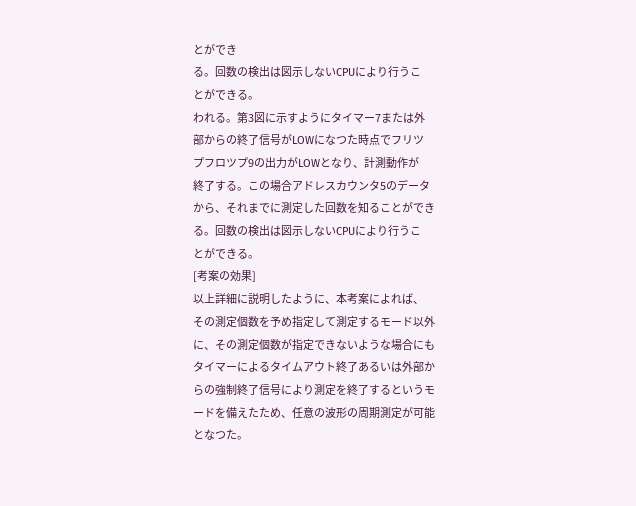とができ
る。回数の検出は図示しないCPUにより行うこ
とができる。
われる。第3図に示すようにタイマー7または外
部からの終了信号がLOWになつた時点でフリツ
プフロツプ9の出力がLOWとなり、計測動作が
終了する。この場合アドレスカウンタ5のデータ
から、それまでに測定した回数を知ることができ
る。回数の検出は図示しないCPUにより行うこ
とができる。
[考案の効果]
以上詳細に説明したように、本考案によれば、
その測定個数を予め指定して測定するモード以外
に、その測定個数が指定できないような場合にも
タイマーによるタイムアウト終了あるいは外部か
らの強制終了信号により測定を終了するというモ
ードを備えたため、任意の波形の周期測定が可能
となつた。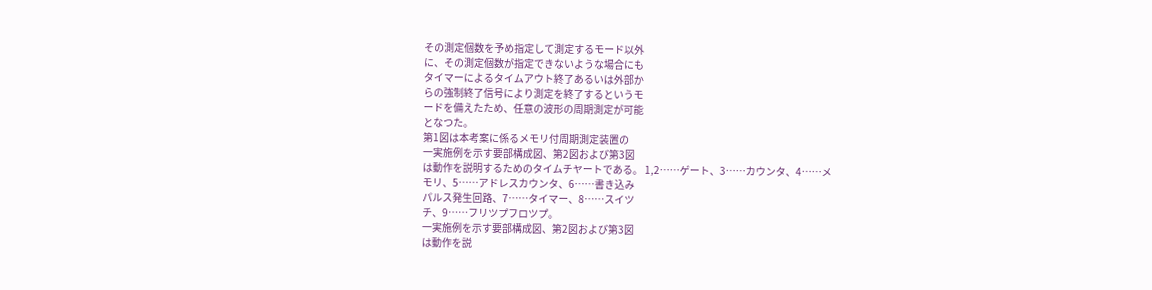その測定個数を予め指定して測定するモード以外
に、その測定個数が指定できないような場合にも
タイマーによるタイムアウト終了あるいは外部か
らの強制終了信号により測定を終了するというモ
ードを備えたため、任意の波形の周期測定が可能
となつた。
第1図は本考案に係るメモリ付周期測定装置の
一実施例を示す要部構成図、第2図および第3図
は動作を説明するためのタイムチヤートである。 1,2……ゲート、3……カウンタ、4……メ
モリ、5……アドレスカウンタ、6……書き込み
パルス発生回路、7……タイマー、8……スイツ
チ、9……フリツプフロツプ。
一実施例を示す要部構成図、第2図および第3図
は動作を説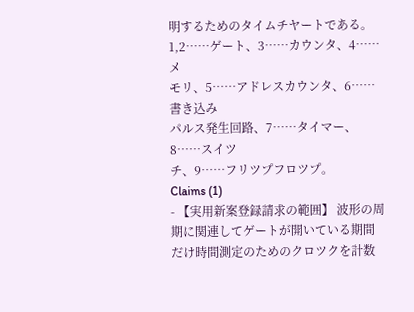明するためのタイムチヤートである。 1,2……ゲート、3……カウンタ、4……メ
モリ、5……アドレスカウンタ、6……書き込み
パルス発生回路、7……タイマー、8……スイツ
チ、9……フリツプフロツプ。
Claims (1)
- 【実用新案登録請求の範囲】 波形の周期に関連してゲートが開いている期間
だけ時間測定のためのクロツクを計数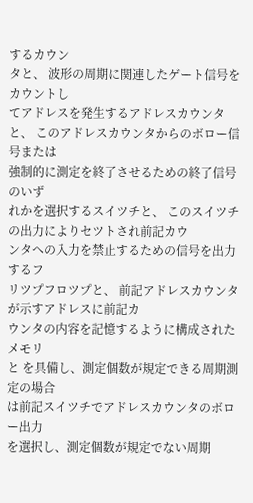するカウン
タと、 波形の周期に関連したゲート信号をカウントし
てアドレスを発生するアドレスカウンタと、 このアドレスカウンタからのボロー信号または
強制的に測定を終了させるための終了信号のいず
れかを選択するスイツチと、 このスイツチの出力によりセツトされ前記カウ
ンタへの入力を禁止するための信号を出力するフ
リツプフロツプと、 前記アドレスカウンタが示すアドレスに前記カ
ウンタの内容を記憶するように構成されたメモリ
と を具備し、測定個数が規定できる周期測定の場合
は前記スイツチでアドレスカウンタのボロー出力
を選択し、測定個数が規定でない周期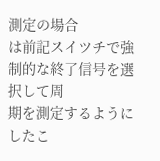測定の場合
は前記スイツチで強制的な終了信号を選択して周
期を測定するようにしたこ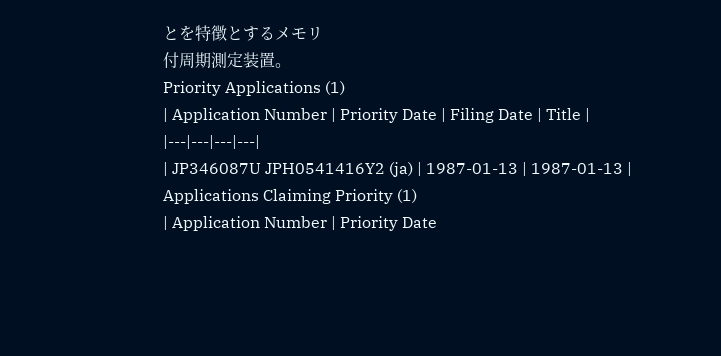とを特徴とするメモリ
付周期測定装置。
Priority Applications (1)
| Application Number | Priority Date | Filing Date | Title |
|---|---|---|---|
| JP346087U JPH0541416Y2 (ja) | 1987-01-13 | 1987-01-13 |
Applications Claiming Priority (1)
| Application Number | Priority Date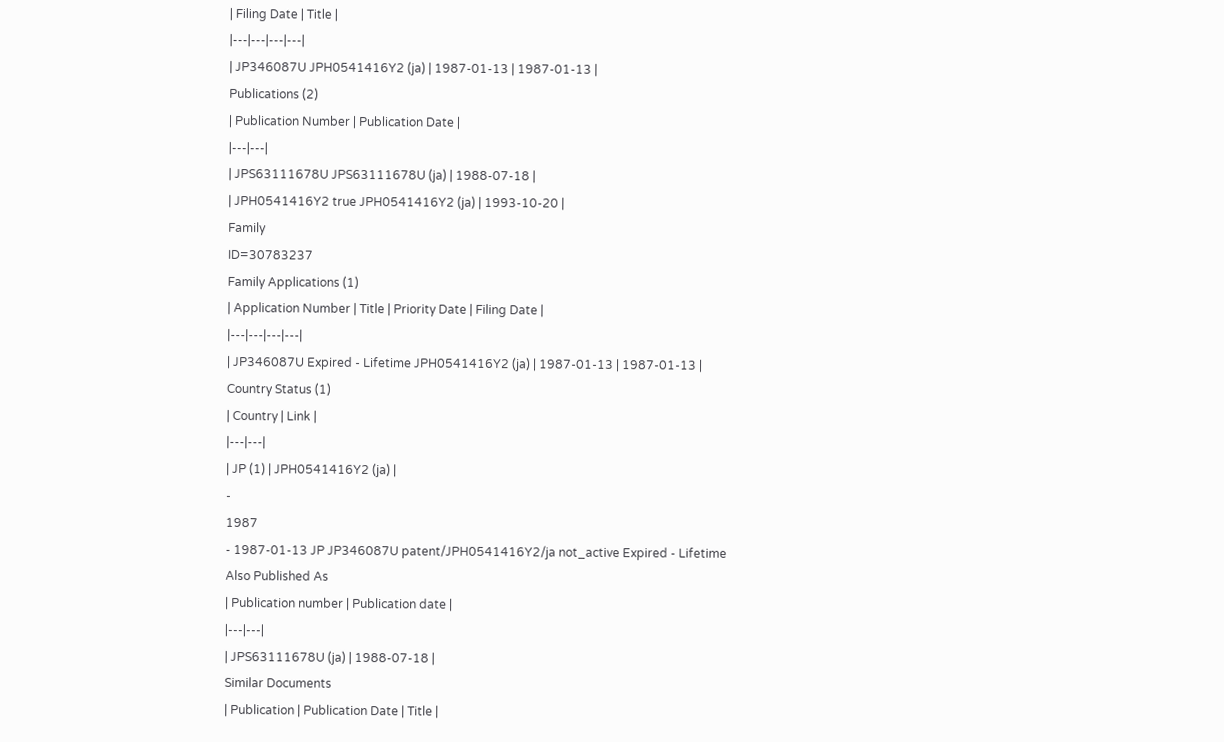| Filing Date | Title |
|---|---|---|---|
| JP346087U JPH0541416Y2 (ja) | 1987-01-13 | 1987-01-13 |
Publications (2)
| Publication Number | Publication Date |
|---|---|
| JPS63111678U JPS63111678U (ja) | 1988-07-18 |
| JPH0541416Y2 true JPH0541416Y2 (ja) | 1993-10-20 |
Family
ID=30783237
Family Applications (1)
| Application Number | Title | Priority Date | Filing Date |
|---|---|---|---|
| JP346087U Expired - Lifetime JPH0541416Y2 (ja) | 1987-01-13 | 1987-01-13 |
Country Status (1)
| Country | Link |
|---|---|
| JP (1) | JPH0541416Y2 (ja) |
-
1987
- 1987-01-13 JP JP346087U patent/JPH0541416Y2/ja not_active Expired - Lifetime
Also Published As
| Publication number | Publication date |
|---|---|
| JPS63111678U (ja) | 1988-07-18 |
Similar Documents
| Publication | Publication Date | Title |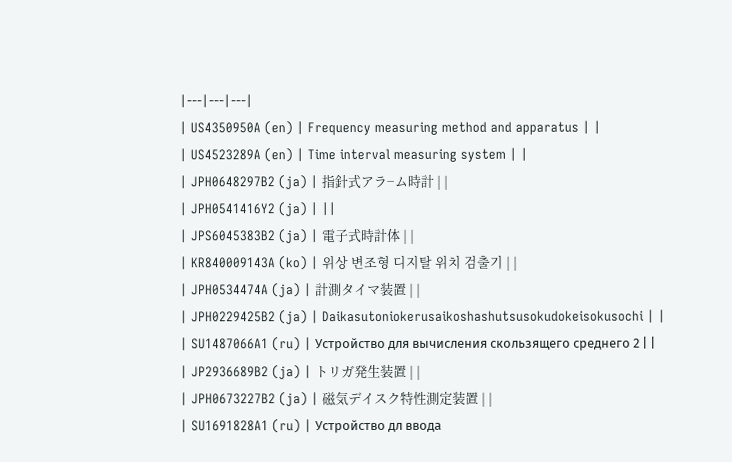|---|---|---|
| US4350950A (en) | Frequency measuring method and apparatus | |
| US4523289A (en) | Time interval measuring system | |
| JPH0648297B2 (ja) | 指針式アラ−ム時計 | |
| JPH0541416Y2 (ja) | ||
| JPS6045383B2 (ja) | 電子式時計体 | |
| KR840009143A (ko) | 위상 변조형 디지탈 위치 검출기 | |
| JPH0534474A (ja) | 計測タイマ装置 | |
| JPH0229425B2 (ja) | Daikasutoniokerusaikoshashutsusokudokeisokusochi | |
| SU1487066A1 (ru) | Устройство для вычисления скользящего среднего 2 | |
| JP2936689B2 (ja) | トリガ発生装置 | |
| JPH0673227B2 (ja) | 磁気デイスク特性測定装置 | |
| SU1691828A1 (ru) | Устройство дл ввода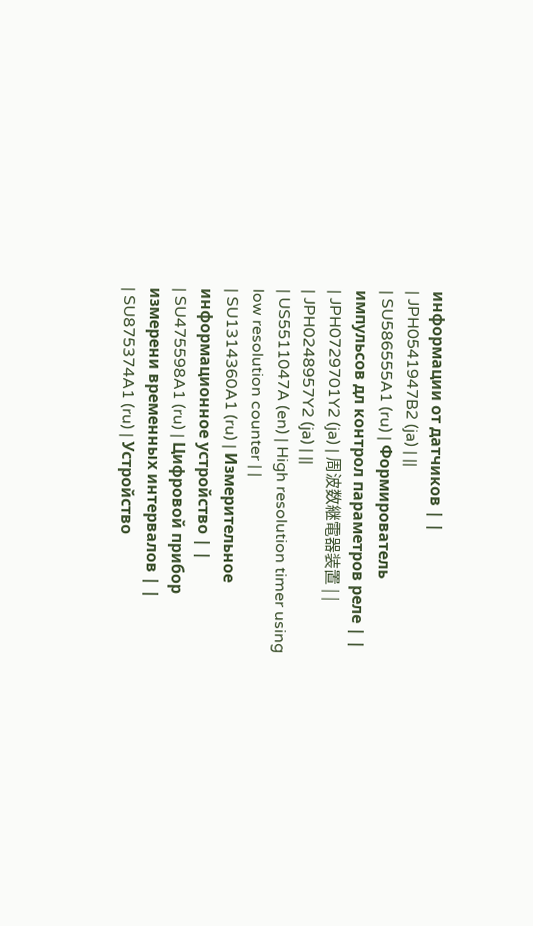информации от датчиков | |
| JPH0541947B2 (ja) | ||
| SU586555A1 (ru) | Формирователь импульсов дл контрол параметров реле | |
| JPH0729701Y2 (ja) | 周波数継電器装置 | |
| JPH0248957Y2 (ja) | ||
| US5511047A (en) | High resolution timer using low resolution counter | |
| SU1314360A1 (ru) | Измерительное информационное устройство | |
| SU475598A1 (ru) | Цифровой прибор измерени временных интервалов | |
| SU875374A1 (ru) | Устройство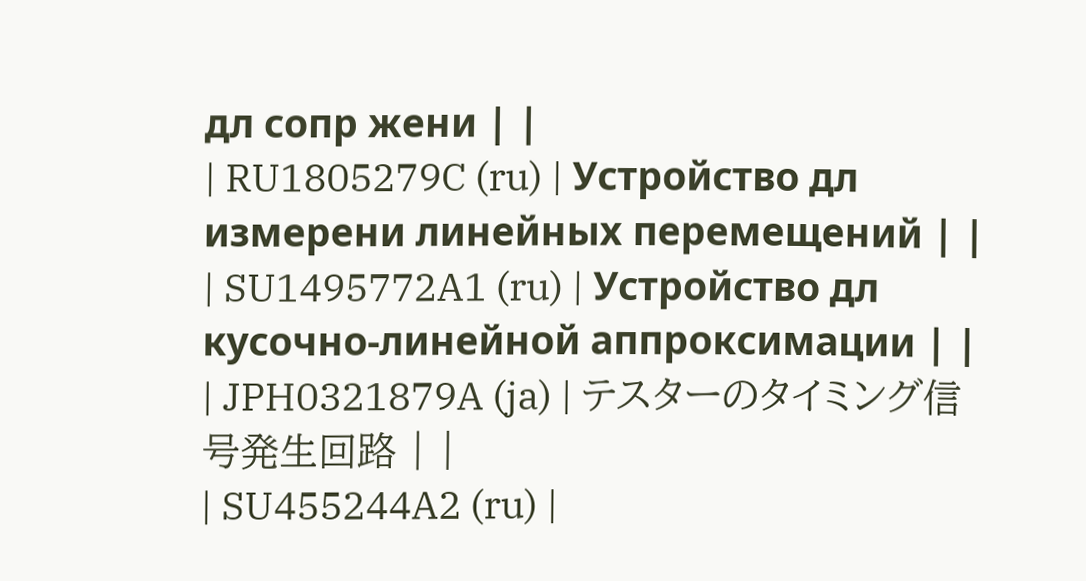дл сопр жени | |
| RU1805279C (ru) | Устройство дл измерени линейных перемещений | |
| SU1495772A1 (ru) | Устройство дл кусочно-линейной аппроксимации | |
| JPH0321879A (ja) | テスターのタイミング信号発生回路 | |
| SU455244A2 (ru) |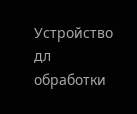Устройство дл обработки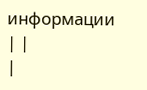информации | |
|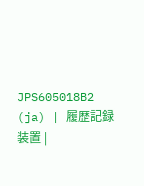JPS605018B2 (ja) | 履歴記録装置 |